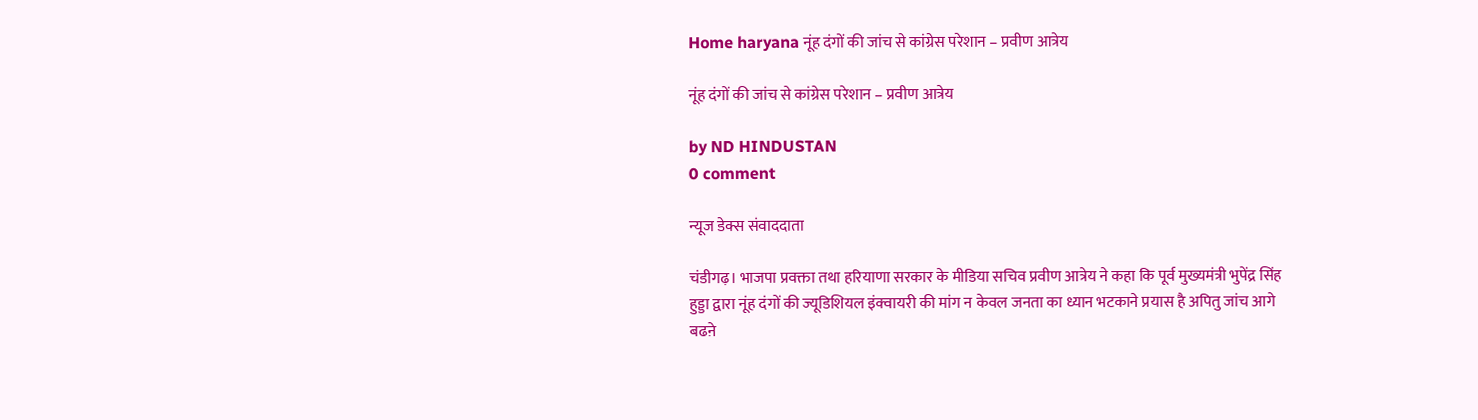Home haryana नूंह दंगों की जांच से कांग्रेस परेशान – प्रवीण आत्रेय

नूंह दंगों की जांच से कांग्रेस परेशान – प्रवीण आत्रेय

by ND HINDUSTAN
0 comment

न्यूज डेक्स संवाददाता

चंडीगढ़। भाजपा प्रवक्ता तथा हरियाणा सरकार के मीडिया सचिव प्रवीण आत्रेय ने कहा कि पूर्व मुख्यमंत्री भुपेंद्र सिंह हुड्डा द्वारा नूंह दंगों की ज्यूडिशियल इंक्वायरी की मांग न केवल जनता का ध्यान भटकाने प्रयास है अपितु जांच आगे बढऩे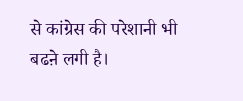से कांग्रेस की परेशानी भी बढऩे लगी है।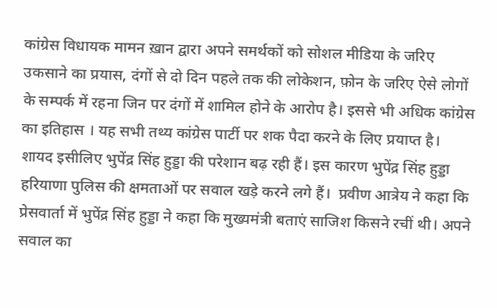कांग्रेस विधायक मामन ख़ान द्वारा अपने समर्थकों को सोशल मीडिया के जरिए उकसाने का प्रयास, दंगों से दो दिन पहले तक की लोकेशन, फ़ोन के जरिए ऐसे लोगों के सम्पर्क में रहना जिन पर दंगों में शामिल होने के आरोप है। इससे भी अधिक कांग्रेस का इतिहास । यह सभी तथ्य कांग्रेस पार्टी पर शक पैदा करने के लिए प्रयाप्त है। शायद इसीलिए भुपेंद्र सिंह हुड्डा की परेशान बढ़ रही हैं। इस कारण भुपेंद्र सिंह हुड्डा हरियाणा पुलिस की क्षमताओं पर सवाल खड़े करने लगे हैं।  प्रवीण आत्रेय ने कहा कि प्रेसवार्ता में भुपेंद्र सिंह हुड्डा ने कहा कि मुख्यमंत्री बताएं साजिश किसने रचीं थी। अपने सवाल का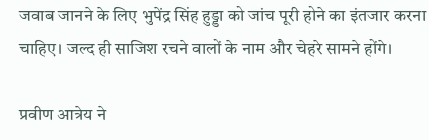जवाब जानने के लिए भुपेंद्र सिंह हुड्डा को जांच पूरी होने का इंतजार करना चाहिए। जल्द ही साजिश रचने वालों के नाम और चेहरे सामने होंगे।

प्रवीण आत्रेय ने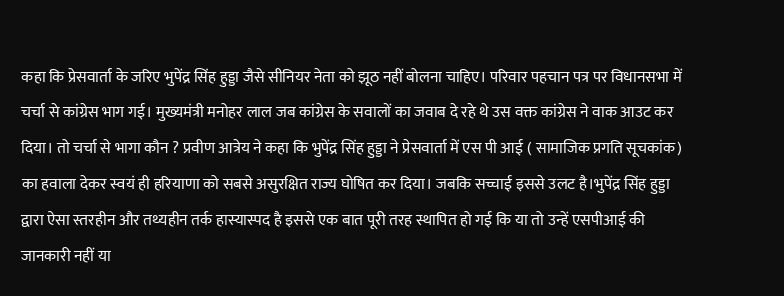कहा कि प्रेसवार्ता के जरिए भुपेंद्र सिंह हुड्डा जैसे सीनियर नेता को झूठ नहीं बोलना चाहिए। परिवार पहचान पत्र पर विधानसभा में चर्चा से कांग्रेस भाग गई। मुख्यमंत्री मनोहर लाल जब कांग्रेस के सवालों का जवाब दे रहे थे उस वक्त कांग्रेस ने वाक आउट कर दिया। तो चर्चा से भागा कौन ? प्रवीण आत्रेय ने कहा कि भुपेंद्र सिंह हुड्डा ने प्रेसवार्ता में एस पी आई ( सामाजिक प्रगति सूचकांक) का हवाला देकर स्वयं ही हरियाणा को सबसे असुरक्षित राज्य घोषित कर दिया। जबकि सच्चाई इससे उलट है।भुपेंद्र सिंह हुड्डा द्वारा ऐसा स्तरहीन और तथ्यहीन तर्क हास्यास्पद है इससे एक बात पूरी तरह स्थापित हो गई कि या तो उन्हें एसपीआई की जानकारी नहीं या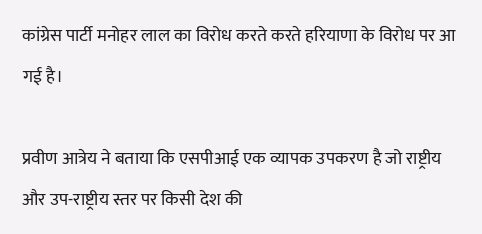कांग्रेस पार्टी मनोहर लाल का विरोध करते करते हरियाणा के विरोध पर आ गई है।

प्रवीण आत्रेय ने बताया कि एसपीआई एक व्यापक उपकरण है जो राष्ट्रीय और उप-राष्ट्रीय स्तर पर किसी देश की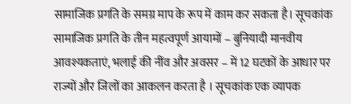सामाजिक प्रगति के समग्र माप के रूप में काम कर सकता है। सूचकांक सामाजिक प्रगति के तीन महत्वपूर्ण आयामों – बुनियादी मानवीय आवश्यकताएं, भलाई की नींव और अवसर – में 12 घटकों के आधार पर राज्यों और जिलों का आकलन करता है । सूचकांक एक व्यापक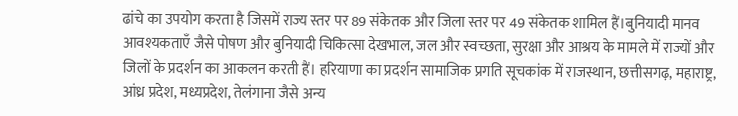ढांचे का उपयोग करता है जिसमें राज्य स्तर पर 89 संकेतक और जिला स्तर पर 49 संकेतक शामिल हैं।बुनियादी मानव आवश्यकताएँ जैसे पोषण और बुनियादी चिकित्सा देखभाल, जल और स्वच्छता, सुरक्षा और आश्रय के मामले में राज्यों और जिलों के प्रदर्शन का आकलन करती हैं। हरियाणा का प्रदर्शन सामाजिक प्रगति सूचकांक में राजस्थान, छत्तीसगढ़, महाराष्ट्र, आंध्र प्रदेश, मध्यप्रदेश, तेलंगाना जैसे अन्य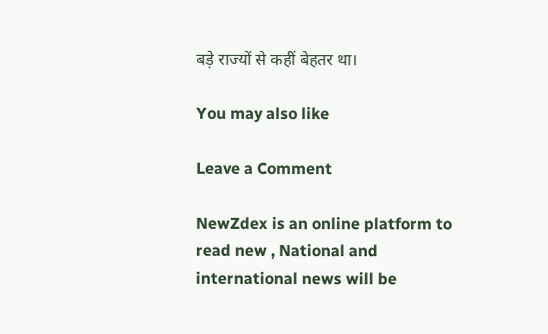बड़े राज्यों से कहीं बेहतर था।

You may also like

Leave a Comment

NewZdex is an online platform to read new , National and international news will be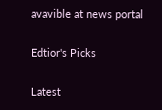avavible at news portal

Edtior's Picks

Latest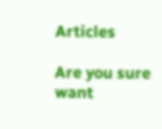Articles

Are you sure want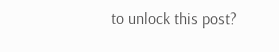to unlock this post?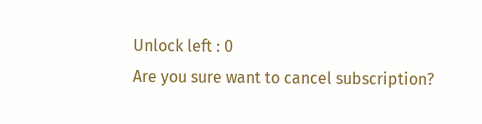Unlock left : 0
Are you sure want to cancel subscription?